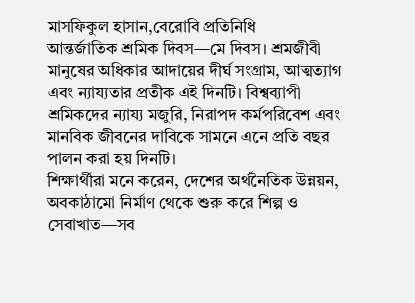মাসফিকুল হাসান,বেরোবি প্রতিনিধি
আন্তর্জাতিক শ্রমিক দিবস—মে দিবস। শ্রমজীবী মানুষের অধিকার আদায়ের দীর্ঘ সংগ্রাম, আত্মত্যাগ এবং ন্যায্যতার প্রতীক এই দিনটি। বিশ্বব্যাপী শ্রমিকদের ন্যায্য মজুরি, নিরাপদ কর্মপরিবেশ এবং মানবিক জীবনের দাবিকে সামনে এনে প্রতি বছর পালন করা হয় দিনটি।
শিক্ষার্থীরা মনে করেন, দেশের অর্থনৈতিক উন্নয়ন, অবকাঠামো নির্মাণ থেকে শুরু করে শিল্প ও সেবাখাত—সব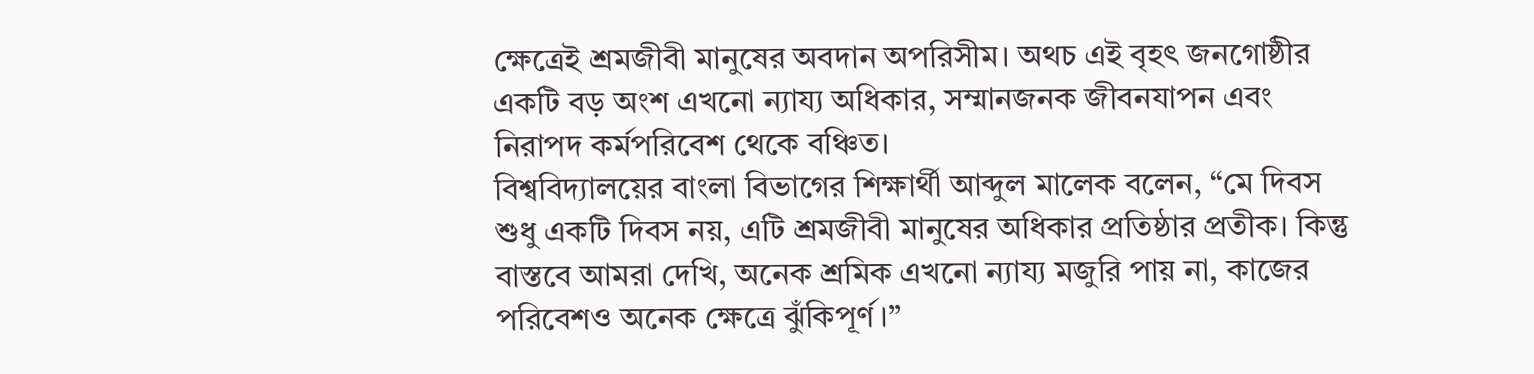ক্ষেত্রেই শ্রমজীবী মানুষের অবদান অপরিসীম। অথচ এই বৃহৎ জনগোষ্ঠীর একটি বড় অংশ এখনো ন্যায্য অধিকার, সম্মানজনক জীবনযাপন এবং নিরাপদ কর্মপরিবেশ থেকে বঞ্চিত।
বিশ্ববিদ্যালয়ের বাংলা বিভাগের শিক্ষার্থী আব্দুল মালেক বলেন, “মে দিবস শুধু একটি দিবস নয়, এটি শ্রমজীবী মানুষের অধিকার প্রতিষ্ঠার প্রতীক। কিন্তু বাস্তবে আমরা দেখি, অনেক শ্রমিক এখনো ন্যায্য মজুরি পায় না, কাজের পরিবেশও অনেক ক্ষেত্রে ঝুঁকিপূর্ণ।”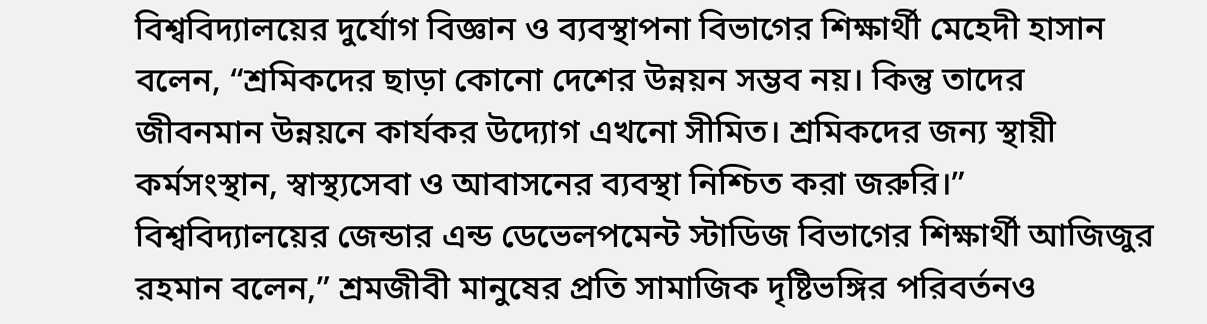বিশ্ববিদ্যালয়ের দুর্যোগ বিজ্ঞান ও ব্যবস্থাপনা বিভাগের শিক্ষার্থী মেহেদী হাসান বলেন, “শ্রমিকদের ছাড়া কোনো দেশের উন্নয়ন সম্ভব নয়। কিন্তু তাদের জীবনমান উন্নয়নে কার্যকর উদ্যোগ এখনো সীমিত। শ্রমিকদের জন্য স্থায়ী কর্মসংস্থান, স্বাস্থ্যসেবা ও আবাসনের ব্যবস্থা নিশ্চিত করা জরুরি।”
বিশ্ববিদ্যালয়ের জেন্ডার এন্ড ডেভেলপমেন্ট স্টাডিজ বিভাগের শিক্ষার্থী আজিজুর রহমান বলেন,” শ্রমজীবী মানুষের প্রতি সামাজিক দৃষ্টিভঙ্গির পরিবর্তনও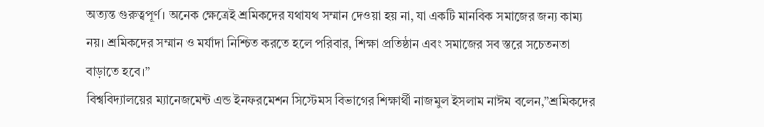অত্যন্ত গুরুত্বপূর্ণ। অনেক ক্ষেত্রেই শ্রমিকদের যথাযথ সম্মান দেওয়া হয় না, যা একটি মানবিক সমাজের জন্য কাম্য নয়। শ্রমিকদের সম্মান ও মর্যাদা নিশ্চিত করতে হলে পরিবার, শিক্ষা প্রতিষ্ঠান এবং সমাজের সব স্তরে সচেতনতা বাড়াতে হবে।”
বিশ্ববিদ্যালয়ের ম্যানেজমেন্ট এন্ড ইনফরমেশন সিস্টেমস বিভাগের শিক্ষার্থী নাজমুল ইসলাম নাঈম বলেন,”শ্রমিকদের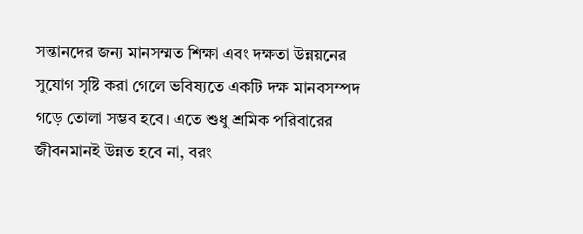সন্তানদের জন্য মানসম্মত শিক্ষা এবং দক্ষতা উন্নয়নের সুযোগ সৃষ্টি করা গেলে ভবিষ্যতে একটি দক্ষ মানবসম্পদ গড়ে তোলা সম্ভব হবে। এতে শুধু শ্রমিক পরিবারের জীবনমানই উন্নত হবে না, বরং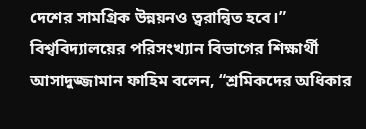দেশের সামগ্রিক উন্নয়নও ত্বরান্বিত হবে।”
বিশ্ববিদ্যালয়ের পরিসংখ্যান বিভাগের শিক্ষার্থী আসাদুজ্জামান ফাহিম বলেন, “শ্রমিকদের অধিকার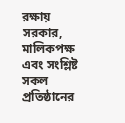রক্ষায় সরকার, মালিকপক্ষ এবং সংশ্লিষ্ট সকল প্রতিষ্ঠানের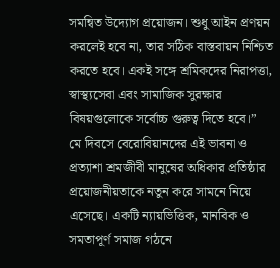সমন্বিত উদ্যোগ প্রয়োজন। শুধু আইন প্রণয়ন করলেই হবে না, তার সঠিক বাস্তবায়ন নিশ্চিত করতে হবে। একই সঙ্গে শ্রমিকদের নিরাপত্তা, স্বাস্থ্যসেবা এবং সামাজিক সুরক্ষার বিষয়গুলোকে সর্বোচ্চ গুরুত্ব দিতে হবে।”
মে দিবসে বেরোবিয়ানদের এই ভাবনা ও প্রত্যাশা শ্রমজীবী মানুষের অধিকার প্রতিষ্ঠার প্রয়োজনীয়তাকে নতুন করে সামনে নিয়ে এসেছে। একটি ন্যায়ভিত্তিক, মানবিক ও সমতাপূর্ণ সমাজ গঠনে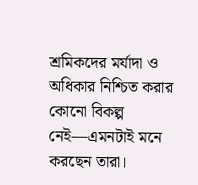শ্রমিকদের মর্যাদা ও অধিকার নিশ্চিত করার কোনো বিকল্প নেই—এমনটাই মনে করছেন তারা।